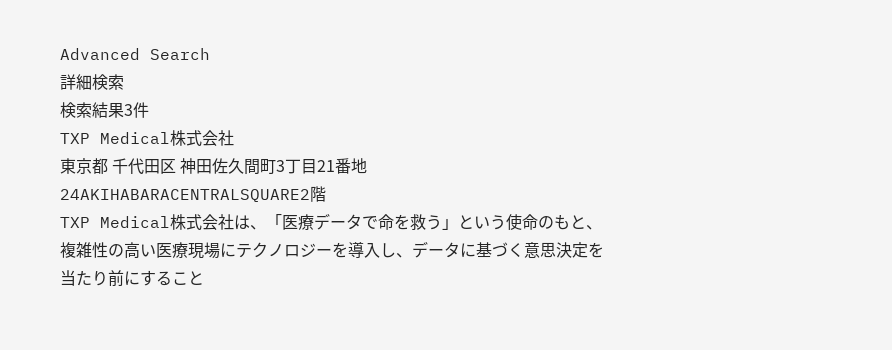Advanced Search
詳細検索
検索結果3件
TXP Medical株式会社
東京都 千代田区 神田佐久間町3丁目21番地24AKIHABARACENTRALSQUARE2階
TXP Medical株式会社は、「医療データで命を救う」という使命のもと、複雑性の高い医療現場にテクノロジーを導入し、データに基づく意思決定を当たり前にすること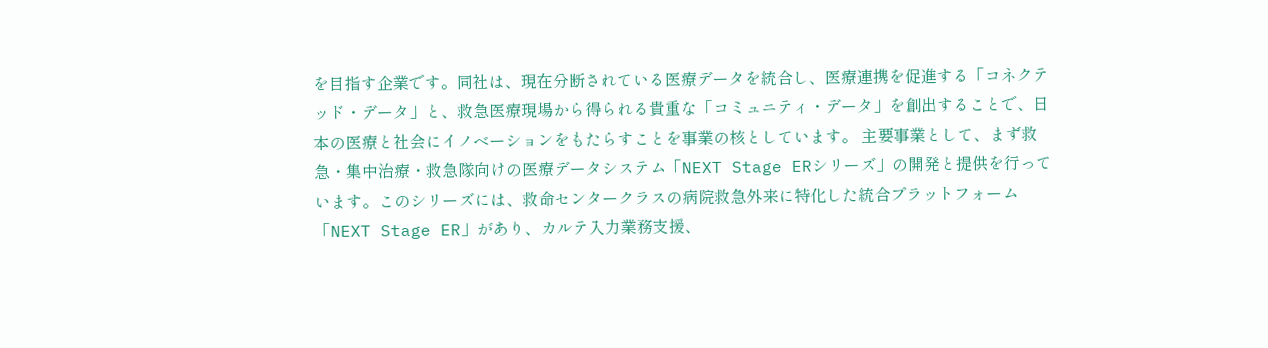を目指す企業です。同社は、現在分断されている医療データを統合し、医療連携を促進する「コネクテッド・データ」と、救急医療現場から得られる貴重な「コミュニティ・データ」を創出することで、日本の医療と社会にイノベーションをもたらすことを事業の核としています。 主要事業として、まず救急・集中治療・救急隊向けの医療データシステム「NEXT Stage ERシリーズ」の開発と提供を行っています。このシリーズには、救命センタークラスの病院救急外来に特化した統合プラットフォーム「NEXT Stage ER」があり、カルテ入力業務支援、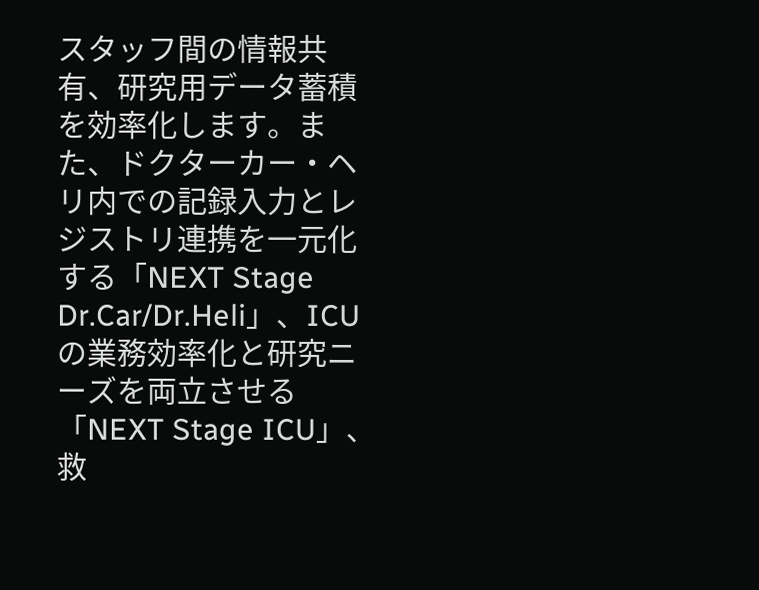スタッフ間の情報共有、研究用データ蓄積を効率化します。また、ドクターカー・ヘリ内での記録入力とレジストリ連携を一元化する「NEXT Stage Dr.Car/Dr.Heli」、ICUの業務効率化と研究ニーズを両立させる「NEXT Stage ICU」、救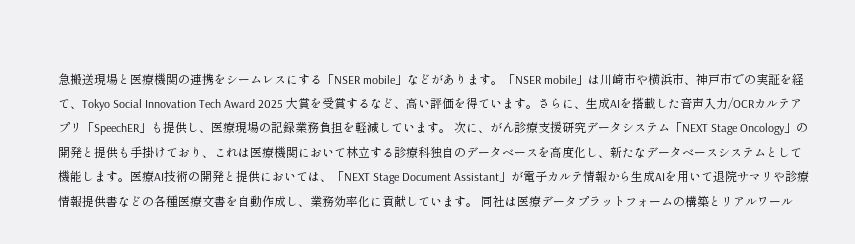急搬送現場と医療機関の連携をシームレスにする「NSER mobile」などがあります。「NSER mobile」は川崎市や横浜市、神戸市での実証を経て、Tokyo Social Innovation Tech Award 2025 大賞を受賞するなど、高い評価を得ています。さらに、生成AIを搭載した音声入力/OCRカルテアプリ「SpeechER」も提供し、医療現場の記録業務負担を軽減しています。 次に、がん診療支援研究データシステム「NEXT Stage Oncology」の開発と提供も手掛けており、これは医療機関において林立する診療科独自のデータベースを高度化し、新たなデータベースシステムとして機能します。医療AI技術の開発と提供においては、「NEXT Stage Document Assistant」が電子カルテ情報から生成AIを用いて退院サマリや診療情報提供書などの各種医療文書を自動作成し、業務効率化に貢献しています。 同社は医療データプラットフォームの構築とリアルワール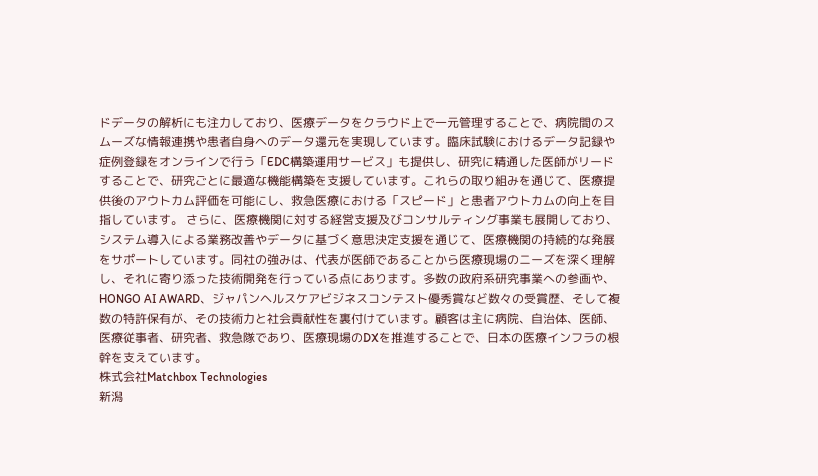ドデータの解析にも注力しており、医療データをクラウド上で一元管理することで、病院間のスムーズな情報連携や患者自身へのデータ還元を実現しています。臨床試験におけるデータ記録や症例登録をオンラインで行う「EDC構築運用サービス」も提供し、研究に精通した医師がリードすることで、研究ごとに最適な機能構築を支援しています。これらの取り組みを通じて、医療提供後のアウトカム評価を可能にし、救急医療における「スピード」と患者アウトカムの向上を目指しています。 さらに、医療機関に対する経営支援及びコンサルティング事業も展開しており、システム導入による業務改善やデータに基づく意思決定支援を通じて、医療機関の持続的な発展をサポートしています。同社の強みは、代表が医師であることから医療現場のニーズを深く理解し、それに寄り添った技術開発を行っている点にあります。多数の政府系研究事業への参画や、HONGO AI AWARD、ジャパンヘルスケアビジネスコンテスト優秀賞など数々の受賞歴、そして複数の特許保有が、その技術力と社会貢献性を裏付けています。顧客は主に病院、自治体、医師、医療従事者、研究者、救急隊であり、医療現場のDXを推進することで、日本の医療インフラの根幹を支えています。
株式会社Matchbox Technologies
新潟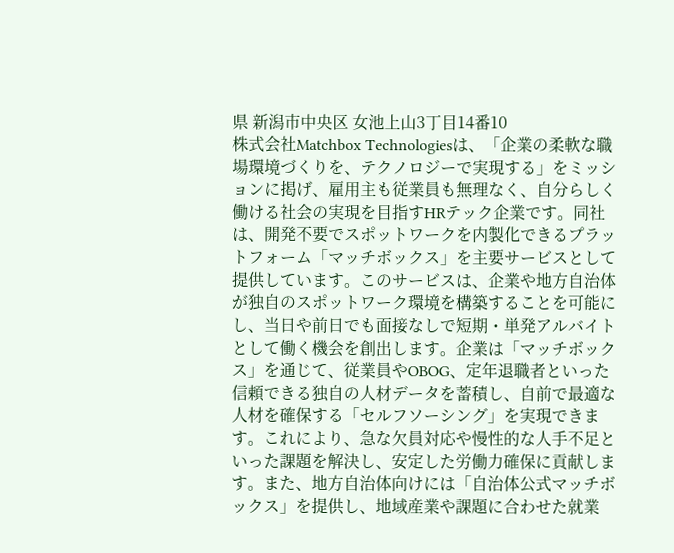県 新潟市中央区 女池上山3丁目14番10
株式会社Matchbox Technologiesは、「企業の柔軟な職場環境づくりを、テクノロジーで実現する」をミッションに掲げ、雇用主も従業員も無理なく、自分らしく働ける社会の実現を目指すHRテック企業です。同社は、開発不要でスポットワークを内製化できるプラットフォーム「マッチボックス」を主要サービスとして提供しています。このサービスは、企業や地方自治体が独自のスポットワーク環境を構築することを可能にし、当日や前日でも面接なしで短期・単発アルバイトとして働く機会を創出します。企業は「マッチボックス」を通じて、従業員やOBOG、定年退職者といった信頼できる独自の人材データを蓄積し、自前で最適な人材を確保する「セルフソーシング」を実現できます。これにより、急な欠員対応や慢性的な人手不足といった課題を解決し、安定した労働力確保に貢献します。また、地方自治体向けには「自治体公式マッチボックス」を提供し、地域産業や課題に合わせた就業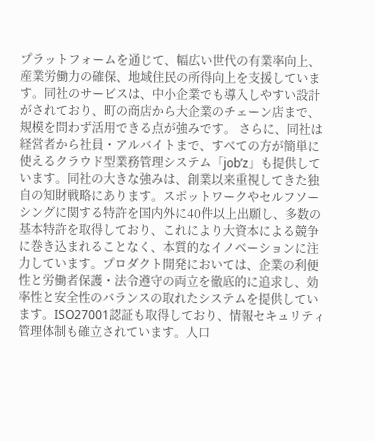プラットフォームを通じて、幅広い世代の有業率向上、産業労働力の確保、地域住民の所得向上を支援しています。同社のサービスは、中小企業でも導入しやすい設計がされており、町の商店から大企業のチェーン店まで、規模を問わず活用できる点が強みです。 さらに、同社は経営者から社員・アルバイトまで、すべての方が簡単に使えるクラウド型業務管理システム「job’z」も提供しています。同社の大きな強みは、創業以来重視してきた独自の知財戦略にあります。スポットワークやセルフソーシングに関する特許を国内外に40件以上出願し、多数の基本特許を取得しており、これにより大資本による競争に巻き込まれることなく、本質的なイノベーションに注力しています。プロダクト開発においては、企業の利便性と労働者保護・法令遵守の両立を徹底的に追求し、効率性と安全性のバランスの取れたシステムを提供しています。ISO27001認証も取得しており、情報セキュリティ管理体制も確立されています。人口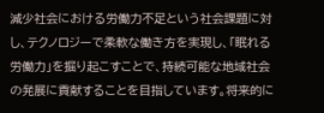減少社会における労働力不足という社会課題に対し、テクノロジーで柔軟な働き方を実現し、「眠れる労働力」を掘り起こすことで、持続可能な地域社会の発展に貢献することを目指しています。将来的に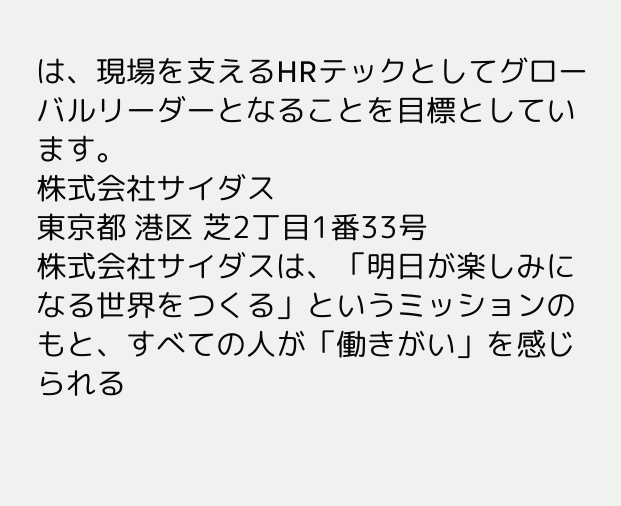は、現場を支えるHRテックとしてグローバルリーダーとなることを目標としています。
株式会社サイダス
東京都 港区 芝2丁目1番33号
株式会社サイダスは、「明日が楽しみになる世界をつくる」というミッションのもと、すべての人が「働きがい」を感じられる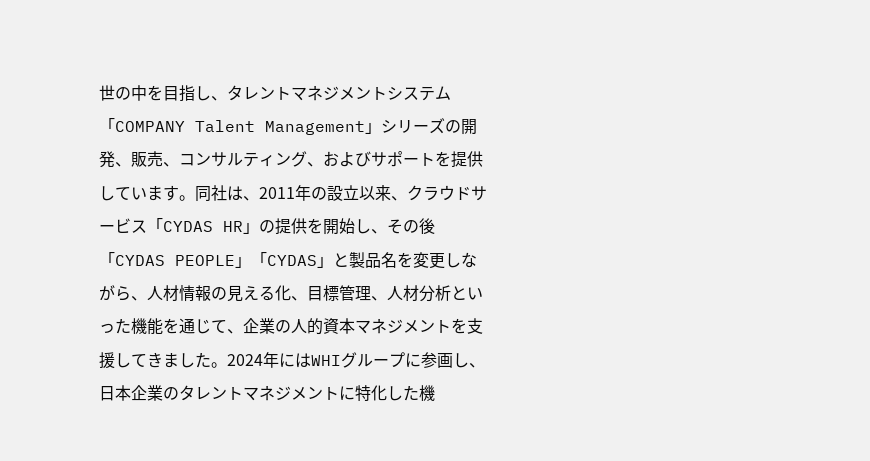世の中を目指し、タレントマネジメントシステム「COMPANY Talent Management」シリーズの開発、販売、コンサルティング、およびサポートを提供しています。同社は、2011年の設立以来、クラウドサービス「CYDAS HR」の提供を開始し、その後「CYDAS PEOPLE」「CYDAS」と製品名を変更しながら、人材情報の見える化、目標管理、人材分析といった機能を通じて、企業の人的資本マネジメントを支援してきました。2024年にはWHIグループに参画し、日本企業のタレントマネジメントに特化した機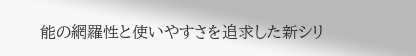能の網羅性と使いやすさを追求した新シリ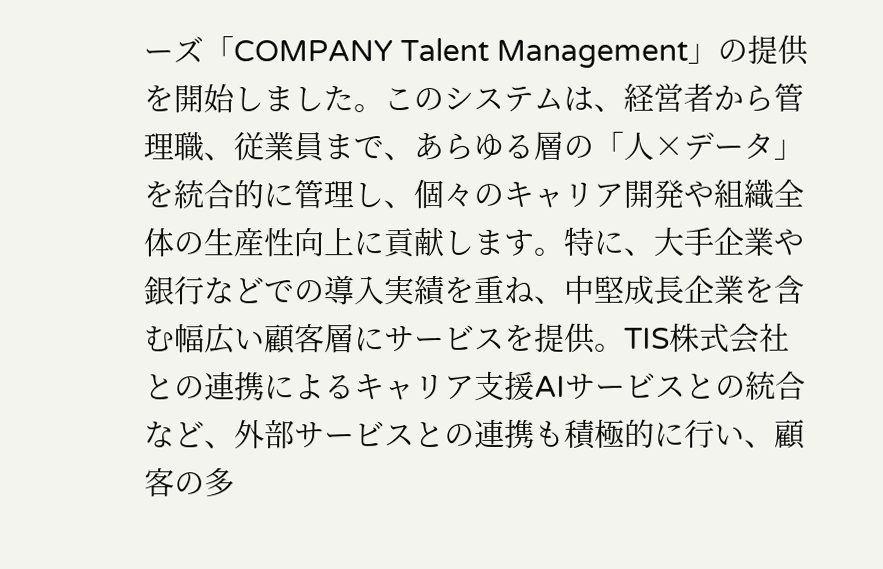ーズ「COMPANY Talent Management」の提供を開始しました。このシステムは、経営者から管理職、従業員まで、あらゆる層の「人×データ」を統合的に管理し、個々のキャリア開発や組織全体の生産性向上に貢献します。特に、大手企業や銀行などでの導入実績を重ね、中堅成長企業を含む幅広い顧客層にサービスを提供。TIS株式会社との連携によるキャリア支援AIサービスとの統合など、外部サービスとの連携も積極的に行い、顧客の多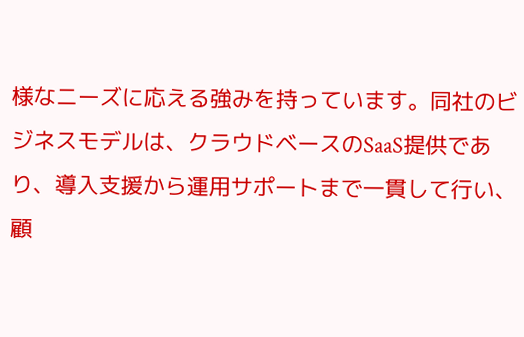様なニーズに応える強みを持っています。同社のビジネスモデルは、クラウドベースのSaaS提供であり、導入支援から運用サポートまで一貫して行い、顧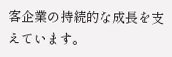客企業の持続的な成長を支えています。